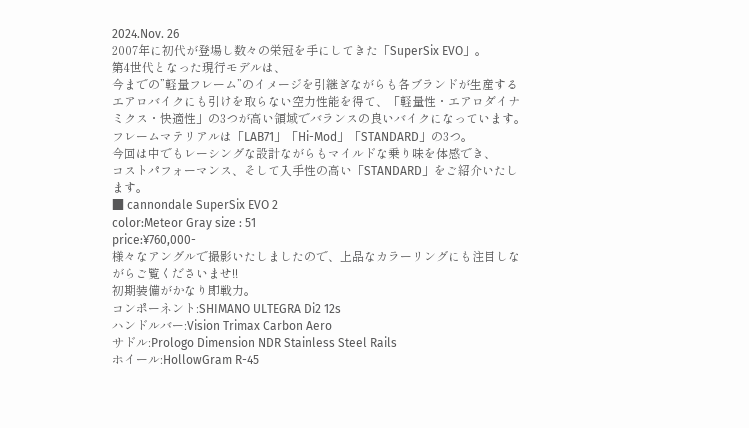2024.Nov. 26
2007年に初代が登場し数々の栄冠を手にしてきた「SuperSix EVO」。
第4世代となった現行モデルは、
今までの”軽量フレーム”のイメージを引継ぎながらも各ブランドが生産するエアロバイクにも引けを取らない空力性能を得て、「軽量性・エアロダイナミクス・快適性」の3つが高い領域でバランスの良いバイクになっています。
フレームマテリアルは「LAB71」「Hi-Mod」「STANDARD」の3つ。
今回は中でもレーシングな設計ながらもマイルドな乗り味を体感でき、
コストパフォーマンス、そして入手性の高い「STANDARD」をご紹介いたします。
■ cannondale SuperSix EVO 2
color:Meteor Gray size : 51
price:¥760,000-
様々なアングルで撮影いたしましたので、上品なカラーリングにも注目しながらご覧くださいませ!!
初期装備がかなり即戦力。
コンポーネント:SHIMANO ULTEGRA Di2 12s
ハンドルバー:Vision Trimax Carbon Aero
サドル:Prologo Dimension NDR Stainless Steel Rails
ホイール:HollowGram R-45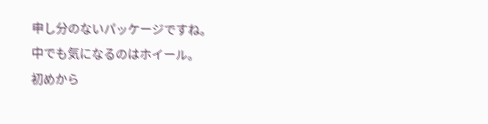申し分のないパッケージですね。
中でも気になるのはホイール。
初めから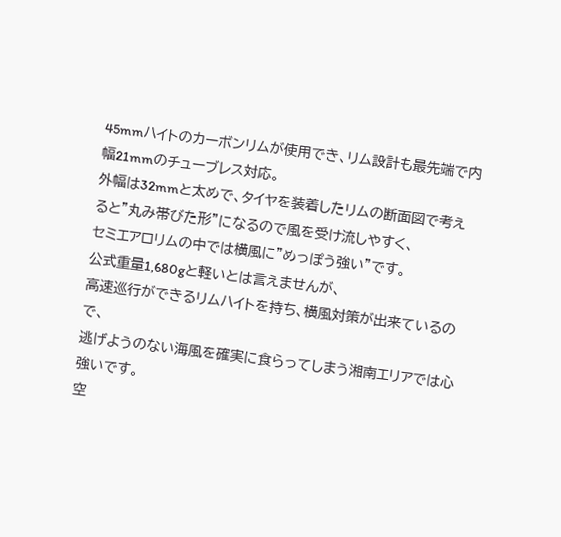45mmハイトのカーボンリムが使用でき、リム設計も最先端で内幅21mmのチューブレス対応。
外幅は32mmと太めで、タイヤを装着したリムの断面図で考えると”丸み帯びた形”になるので風を受け流しやすく、
セミエアロリムの中では横風に”めっぽう強い”です。
公式重量1,680gと軽いとは言えませんが、
高速巡行ができるリムハイトを持ち、横風対策が出来ているので、
逃げようのない海風を確実に食らってしまう湘南エリアでは心強いです。
空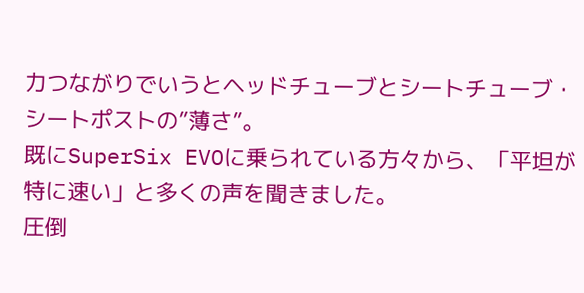力つながりでいうとヘッドチューブとシートチューブ・シートポストの”薄さ”。
既にSuperSix EVOに乗られている方々から、「平坦が特に速い」と多くの声を聞きました。
圧倒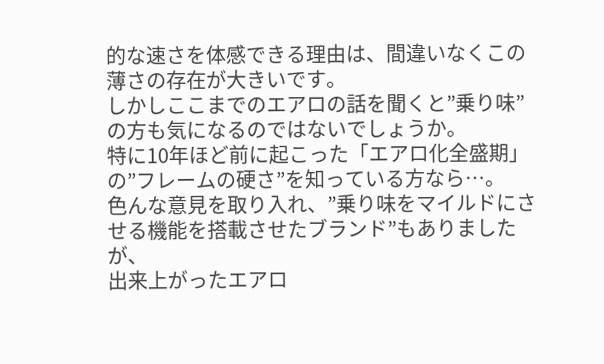的な速さを体感できる理由は、間違いなくこの薄さの存在が大きいです。
しかしここまでのエアロの話を聞くと”乗り味”の方も気になるのではないでしょうか。
特に10年ほど前に起こった「エアロ化全盛期」の”フレームの硬さ”を知っている方なら…。
色んな意見を取り入れ、”乗り味をマイルドにさせる機能を搭載させたブランド”もありましたが、
出来上がったエアロ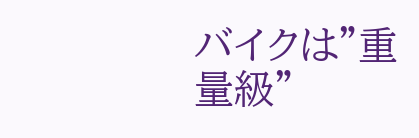バイクは”重量級”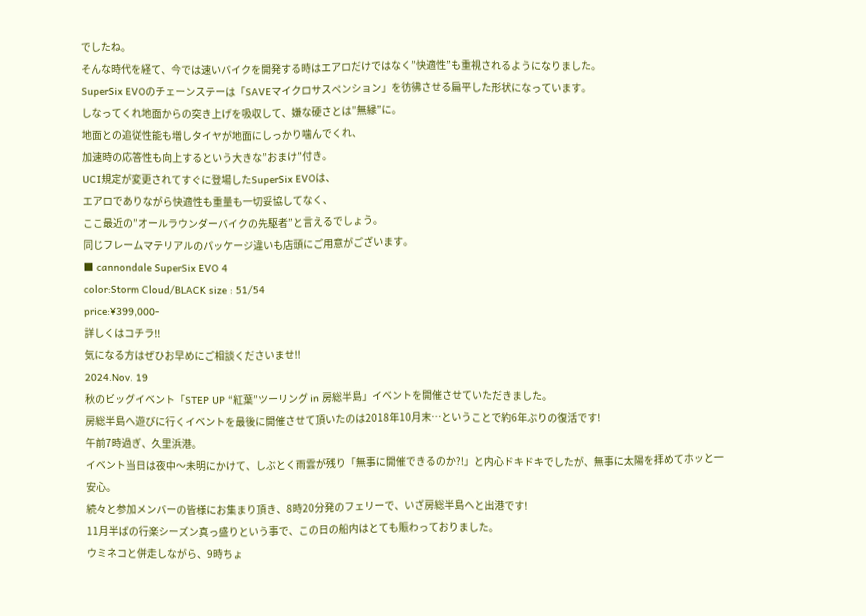でしたね。
そんな時代を経て、今では速いバイクを開発する時はエアロだけではなく”快適性”も重視されるようになりました。
SuperSix EVOのチェーンステーは「SAVEマイクロサスペンション」を彷彿させる扁平した形状になっています。
しなってくれ地面からの突き上げを吸収して、嫌な硬さとは”無縁”に。
地面との追従性能も増しタイヤが地面にしっかり噛んでくれ、
加速時の応答性も向上するという大きな”おまけ”付き。
UCI規定が変更されてすぐに登場したSuperSix EVOは、
エアロでありながら快適性も重量も一切妥協してなく、
ここ最近の”オールラウンダーバイクの先駆者”と言えるでしょう。
同じフレームマテリアルのパッケージ違いも店頭にご用意がございます。
■ cannondale SuperSix EVO 4
color:Storm Cloud/BLACK size : 51/54
price:¥399,000-
詳しくはコチラ!!
気になる方はぜひお早めにご相談くださいませ!!
2024.Nov. 19
秋のビッグイベント「STEP UP “紅葉”ツーリング in 房総半島」イベントを開催させていただきました。
房総半島へ遊びに行くイベントを最後に開催させて頂いたのは2018年10月末…ということで約6年ぶりの復活です!
午前7時過ぎ、久里浜港。
イベント当日は夜中〜未明にかけて、しぶとく雨雲が残り「無事に開催できるのか?!」と内心ドキドキでしたが、無事に太陽を拝めてホッと一安心。
続々と参加メンバーの皆様にお集まり頂き、8時20分発のフェリーで、いざ房総半島へと出港です!
11月半ばの行楽シーズン真っ盛りという事で、この日の船内はとても賑わっておりました。
ウミネコと併走しながら、9時ちょ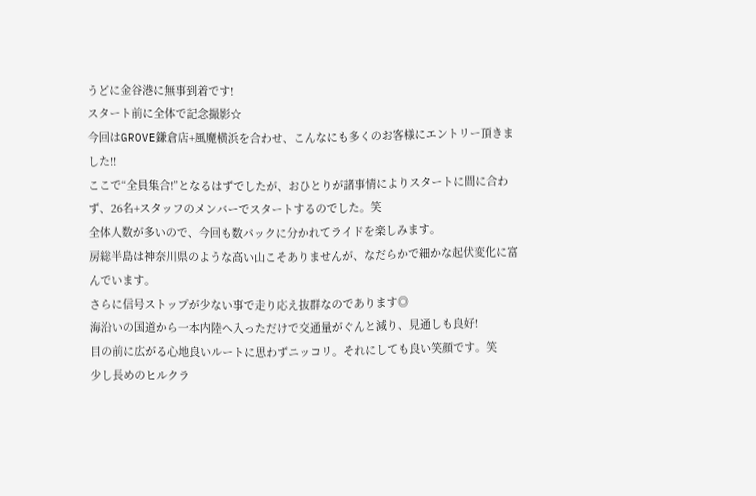うどに金谷港に無事到着です!
スタート前に全体で記念撮影☆
今回はGROVE鎌倉店+風魔横浜を合わせ、こんなにも多くのお客様にエントリー頂きました!!
ここで“全員集合!”となるはずでしたが、おひとりが諸事情によりスタートに間に合わず、26名+スタッフのメンバーでスタートするのでした。笑
全体人数が多いので、今回も数パックに分かれてライドを楽しみます。
房総半島は神奈川県のような高い山こそありませんが、なだらかで細かな起伏変化に富んでいます。
さらに信号ストップが少ない事で走り応え抜群なのであります◎
海沿いの国道から一本内陸へ入っただけで交通量がぐんと減り、見通しも良好!
目の前に広がる心地良いルートに思わずニッコリ。それにしても良い笑顔です。笑
少し長めのヒルクラ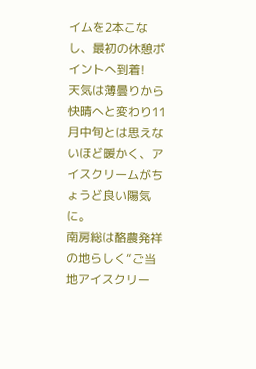イムを2本こなし、最初の休憩ポイントへ到着!
天気は薄曇りから快晴へと変わり11月中旬とは思えないほど暖かく、アイスクリームがちょうど良い陽気に。
南房総は酪農発祥の地らしく“ご当地アイスクリー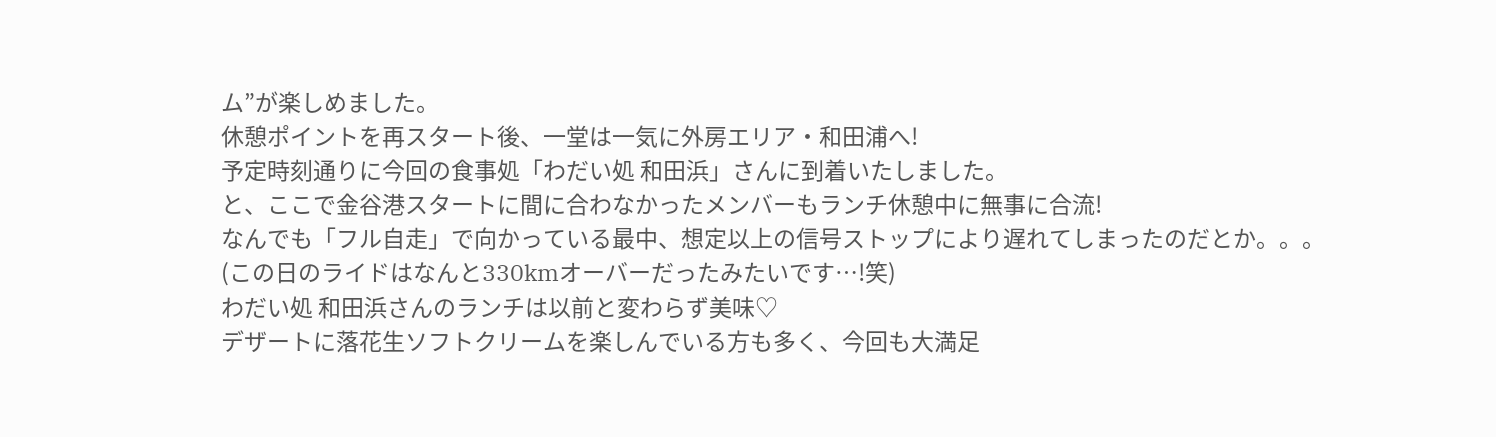ム”が楽しめました。
休憩ポイントを再スタート後、一堂は一気に外房エリア・和田浦へ!
予定時刻通りに今回の食事処「わだい処 和田浜」さんに到着いたしました。
と、ここで金谷港スタートに間に合わなかったメンバーもランチ休憩中に無事に合流!
なんでも「フル自走」で向かっている最中、想定以上の信号ストップにより遅れてしまったのだとか。。。
(この日のライドはなんと330kmオーバーだったみたいです…!笑)
わだい処 和田浜さんのランチは以前と変わらず美味♡
デザートに落花生ソフトクリームを楽しんでいる方も多く、今回も大満足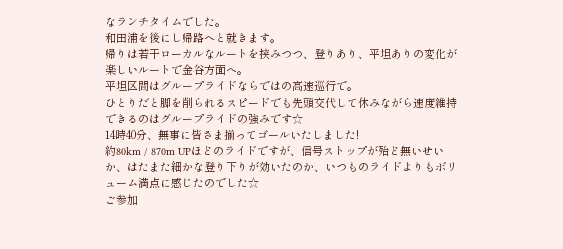なランチタイムでした。
和田浦を後にし帰路へと就きます。
帰りは若干ローカルなルートを挟みつつ、登りあり、平坦ありの変化が楽しいルートで金谷方面へ。
平坦区間はグループライドならではの高速巡行で。
ひとりだと脚を削られるスピードでも先頭交代して休みながら速度維持できるのはグループライドの強みです☆
14時40分、無事に皆さま揃ってゴールいたしました!
約80km / 870m UPほどのライドですが、信号ストップが殆ど無いせいか、はたまた細かな登り下りが効いたのか、いつものライドよりもボリューム満点に感じたのでした☆
ご参加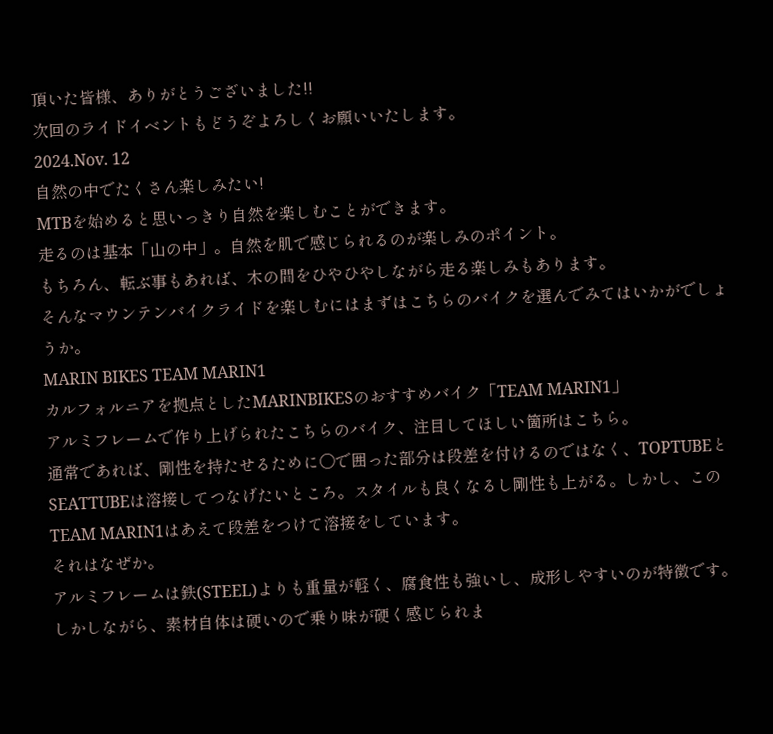頂いた皆様、ありがとうございました!!
次回のライドイベントもどうぞよろしくお願いいたします。
2024.Nov. 12
自然の中でたくさん楽しみたい!
MTBを始めると思いっきり自然を楽しむことができます。
走るのは基本「山の中」。自然を肌で感じられるのが楽しみのポイント。
もちろん、転ぶ事もあれば、木の間をひやひやしながら走る楽しみもあります。
そんなマウンテンバイクライドを楽しむにはまずはこちらのバイクを選んでみてはいかがでしょうか。
MARIN BIKES TEAM MARIN1
カルフォルニアを拠点としたMARINBIKESのおすすめバイク「TEAM MARIN1」
アルミフレームで作り上げられたこちらのバイク、注目してほしい箇所はこちら。
通常であれば、剛性を持たせるために〇で囲った部分は段差を付けるのではなく、TOPTUBEとSEATTUBEは溶接してつなげたいところ。スタイルも良くなるし剛性も上がる。しかし、このTEAM MARIN1はあえて段差をつけて溶接をしています。
それはなぜか。
アルミフレームは鉄(STEEL)よりも重量が軽く、腐食性も強いし、成形しやすいのが特徴です。しかしながら、素材自体は硬いので乗り味が硬く感じられま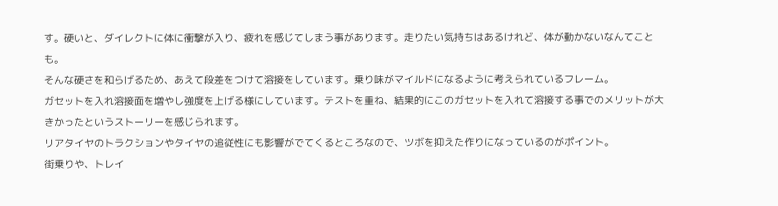す。硬いと、ダイレクトに体に衝撃が入り、疲れを感じてしまう事があります。走りたい気持ちはあるけれど、体が動かないなんてことも。
そんな硬さを和らげるため、あえて段差をつけて溶接をしています。乗り味がマイルドになるように考えられているフレーム。
ガセットを入れ溶接面を増やし強度を上げる様にしています。テストを重ね、結果的にこのガセットを入れて溶接する事でのメリットが大きかったというストーリーを感じられます。
リアタイヤのトラクションやタイヤの追従性にも影響がでてくるところなので、ツボを抑えた作りになっているのがポイント。
街乗りや、トレイ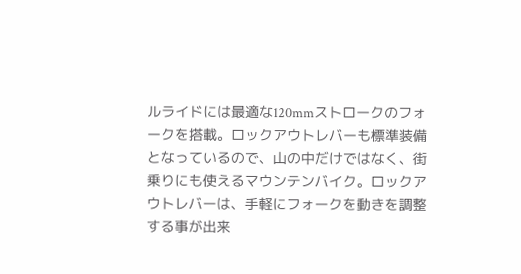ルライドには最適な120mmストロークのフォークを搭載。ロックアウトレバーも標準装備となっているので、山の中だけではなく、街乗りにも使えるマウンテンバイク。ロックアウトレバーは、手軽にフォークを動きを調整する事が出来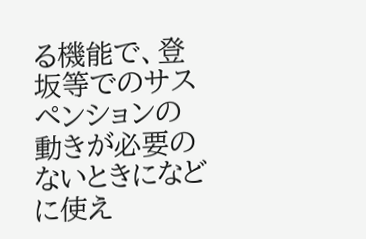る機能で、登坂等でのサスペンションの動きが必要のないときになどに使え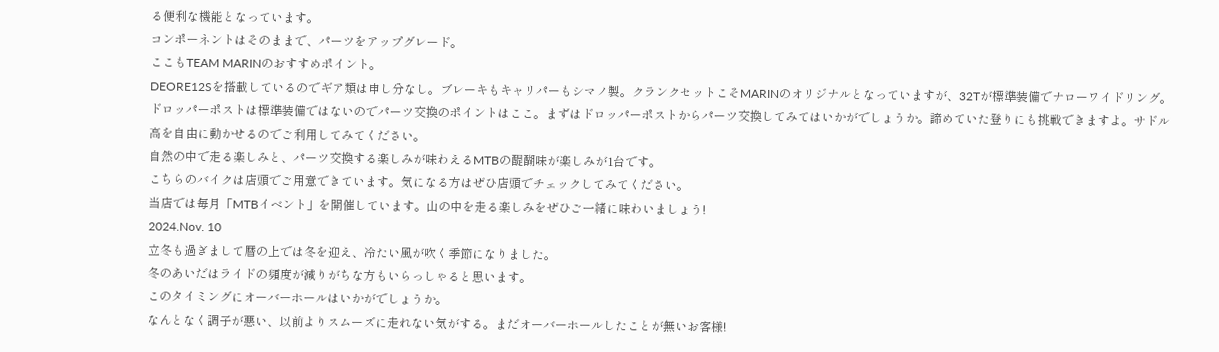る便利な機能となっています。
コンポーネントはそのままで、パーツをアップグレード。
ここもTEAM MARINのおすすめポイント。
DEORE12Sを搭載しているのでギア類は申し分なし。ブレーキもキャリパーもシマノ製。クランクセットこそMARINのオリジナルとなっていますが、32Tが標準装備でナローワイドリング。
ドロッパーポストは標準装備ではないのでパーツ交換のポイントはここ。まずはドロッパーポストからパーツ交換してみてはいかがでしょうか。諦めていた登りにも挑戦できますよ。サドル高を自由に動かせるのでご利用してみてください。
自然の中で走る楽しみと、パーツ交換する楽しみが味わえるMTBの醍醐味が楽しみが1台です。
こちらのバイクは店頭でご用意できています。気になる方はぜひ店頭でチェックしてみてください。
当店では毎月「MTBイベント」を開催しています。山の中を走る楽しみをぜひご一緒に味わいましょう!
2024.Nov. 10
立冬も過ぎまして暦の上では冬を迎え、冷たい風が吹く季節になりました。
冬のあいだはライドの頻度が減りがちな方もいらっしゃると思います。
このタイミングにオーバーホールはいかがでしょうか。
なんとなく調子が悪い、以前よりスムーズに走れない気がする。まだオーバーホールしたことが無いお客様!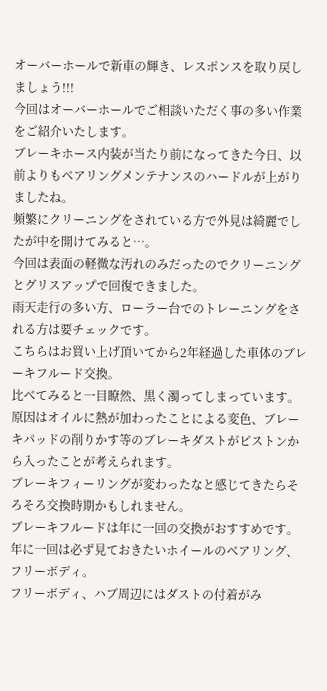オーバーホールで新車の輝き、レスポンスを取り戻しましょう!!!
今回はオーバーホールでご相談いただく事の多い作業をご紹介いたします。
ブレーキホース内装が当たり前になってきた今日、以前よりもベアリングメンテナンスのハードルが上がりましたね。
頻繁にクリーニングをされている方で外見は綺麗でしたが中を開けてみると…。
今回は表面の軽微な汚れのみだったのでクリーニングとグリスアップで回復できました。
雨天走行の多い方、ローラー台でのトレーニングをされる方は要チェックです。
こちらはお買い上げ頂いてから2年経過した車体のブレーキフルード交換。
比べてみると一目瞭然、黒く濁ってしまっています。原因はオイルに熱が加わったことによる変色、ブレーキパッドの削りかす等のブレーキダストがピストンから入ったことが考えられます。
ブレーキフィーリングが変わったなと感じてきたらそろそろ交換時期かもしれません。
ブレーキフルードは年に一回の交換がおすすめです。
年に一回は必ず見ておきたいホイールのベアリング、フリーボディ。
フリーボディ、ハブ周辺にはダストの付着がみ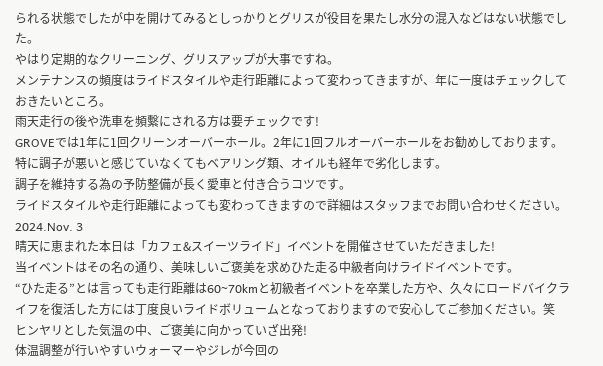られる状態でしたが中を開けてみるとしっかりとグリスが役目を果たし水分の混入などはない状態でした。
やはり定期的なクリーニング、グリスアップが大事ですね。
メンテナンスの頻度はライドスタイルや走行距離によって変わってきますが、年に一度はチェックしておきたいところ。
雨天走行の後や洗車を頻繫にされる方は要チェックです!
GROVEでは1年に1回クリーンオーバーホール。2年に1回フルオーバーホールをお勧めしております。
特に調子が悪いと感じていなくてもベアリング類、オイルも経年で劣化します。
調子を維持する為の予防整備が長く愛車と付き合うコツです。
ライドスタイルや走行距離によっても変わってきますので詳細はスタッフまでお問い合わせください。
2024.Nov. 3
晴天に恵まれた本日は「カフェ&スイーツライド」イベントを開催させていただきました!
当イベントはその名の通り、美味しいご褒美を求めひた走る中級者向けライドイベントです。
“ひた走る”とは言っても走行距離は60~70kmと初級者イベントを卒業した方や、久々にロードバイクライフを復活した方には丁度良いライドボリュームとなっておりますので安心してご参加ください。笑
ヒンヤリとした気温の中、ご褒美に向かっていざ出発!
体温調整が行いやすいウォーマーやジレが今回の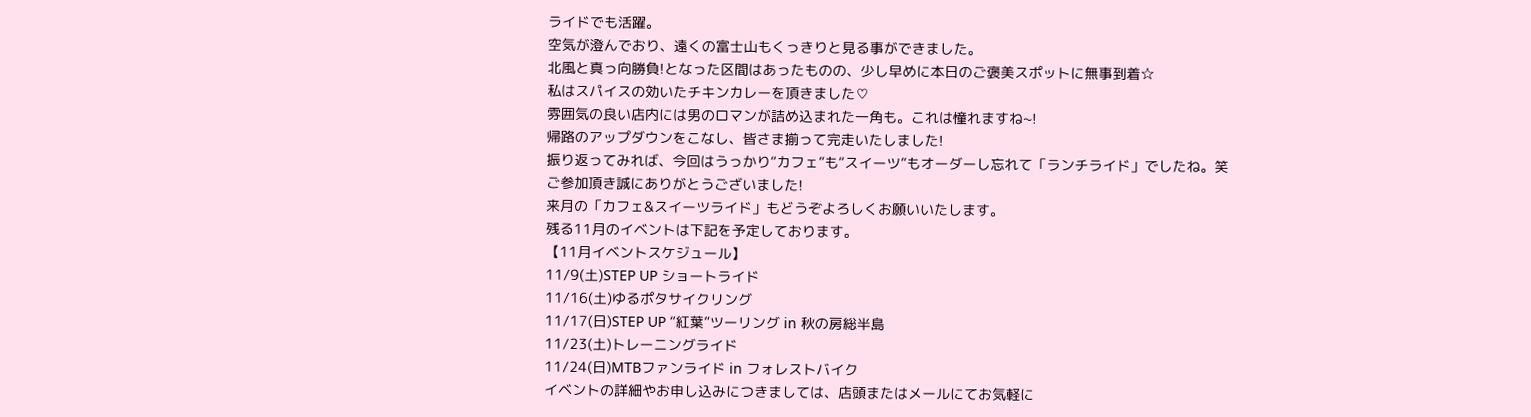ライドでも活躍。
空気が澄んでおり、遠くの富士山もくっきりと見る事ができました。
北風と真っ向勝負!となった区間はあったものの、少し早めに本日のご褒美スポットに無事到着☆
私はスパイスの効いたチキンカレーを頂きました♡
雰囲気の良い店内には男のロマンが詰め込まれた一角も。これは憧れますね~!
帰路のアップダウンをこなし、皆さま揃って完走いたしました!
振り返ってみれば、今回はうっかり“カフェ”も“スイーツ”もオーダーし忘れて「ランチライド」でしたね。笑
ご参加頂き誠にありがとうございました!
来月の「カフェ&スイーツライド」もどうぞよろしくお願いいたします。
残る11月のイベントは下記を予定しております。
【11月イベントスケジュール】
11/9(土)STEP UP ショートライド
11/16(土)ゆるポタサイクリング
11/17(日)STEP UP “紅葉”ツーリング in 秋の房総半島
11/23(土)トレーニングライド
11/24(日)MTBファンライド in フォレストバイク
イベントの詳細やお申し込みにつきましては、店頭またはメールにてお気軽に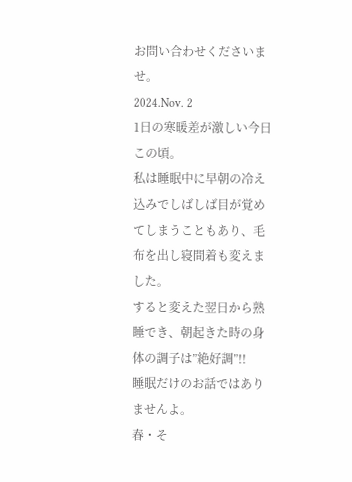お問い合わせくださいませ。
2024.Nov. 2
1日の寒暖差が激しい今日この頃。
私は睡眠中に早朝の冷え込みでしばしば目が覚めてしまうこともあり、毛布を出し寝間着も変えました。
すると変えた翌日から熟睡でき、朝起きた時の身体の調子は”絶好調”!!
睡眠だけのお話ではありませんよ。
春・そ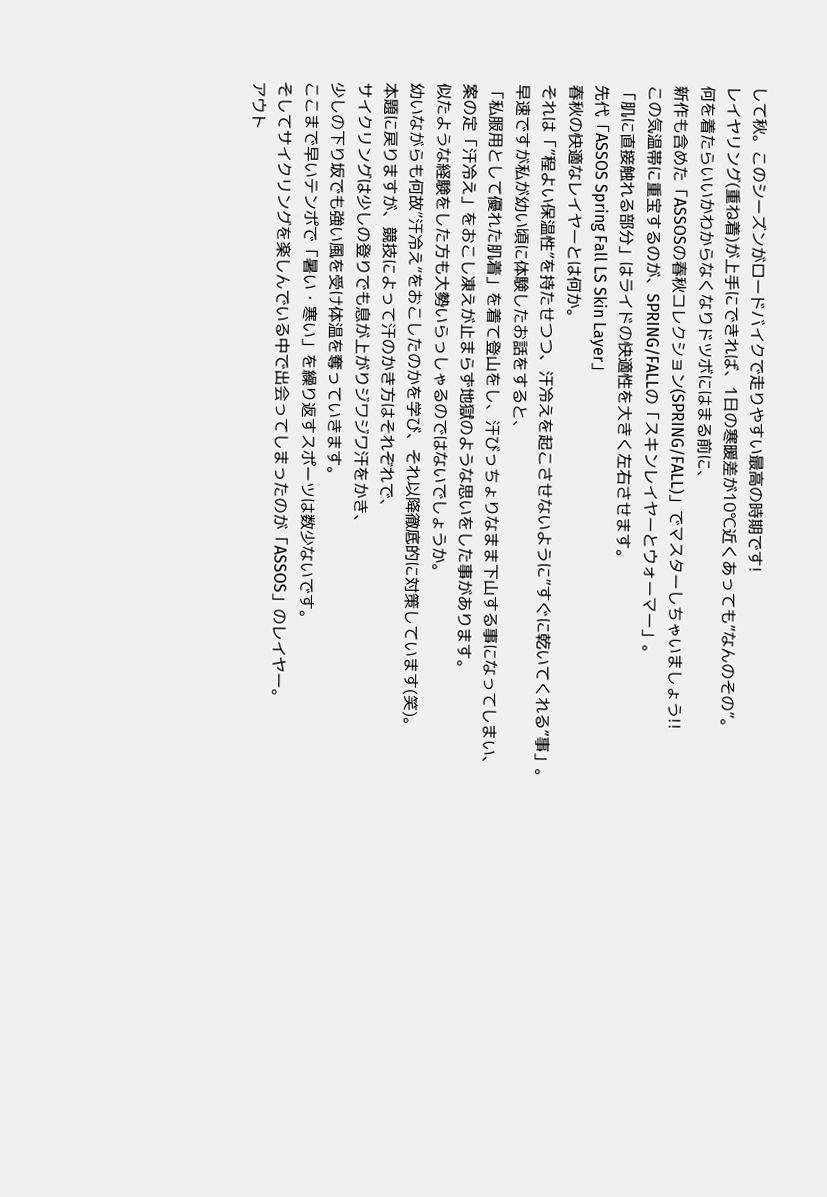して秋。このシーズンがロードバイクで走りやすい最高の時期です!
レイヤリング(重ね着)が上手にできれば、1日の寒暖差が10℃近くあっても”なんのその”。
何を着たらいいかわからなくなりドツボにはまる前に、
新作も含めた「ASSOSの春秋コレクション(SPRING/FALL)」でマスターしちゃいましょう!!
この気温帯に重宝するのが、SPRING/FALLの「スキンレイヤーとウォーマー」。
「肌に直接触れる部分」はライドの快適性を大きく左右させます。
先代「ASSOS Spring Fall LS Skin Layer」
春秋の快適なレイヤーとは何か。
それは「”程よい保温性”を持たせつつ、汗冷えを起こさせないように”すぐに乾いてくれる”事」。
早速ですが私が幼い頃に体験したお話をすると、
「私服用として優れた肌着」を着て登山をし、汗びっちょりなまま下山する事になってしまい、
案の定「汗冷え」をおこし凍えが止まらず地獄のような思いをした事があります。
似たような経験をした方も大勢いらっしゃるのではないでしょうか。
幼いながらも何故”汗冷え”をおこしたのかを学び、それ以降徹底的に対策しています(笑)。
本題に戻りますが、競技によって汗のかき方はそれぞれで、
サイクリングは少しの登りでも息が上がりジワジワ汗をかき、
少しの下り坂でも強い風を受け体温を奪っていきます。
ここまで早いテンポで「暑い・寒い」を繰り返すスポーツは数少ないです。
そしてサイクリングを楽しんでいる中で出会ってしまったのが「ASSOS」のレイヤー。
アウト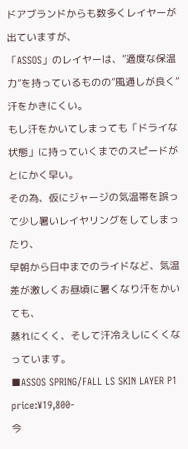ドアブランドからも数多くレイヤーが出ていますが、
「ASSOS」のレイヤーは、”適度な保温力”を持っているものの”風通しが良く”汗をかきにくい。
もし汗をかいてしまっても「ドライな状態」に持っていくまでのスピードがとにかく早い。
その為、仮にジャージの気温帯を誤って少し暑いレイヤリングをしてしまったり、
早朝から日中までのライドなど、気温差が激しくお昼頃に暑くなり汗をかいても、
蒸れにくく、そして汗冷えしにくくなっています。
■ASSOS SPRING/FALL LS SKIN LAYER P1 price:¥19,800-
今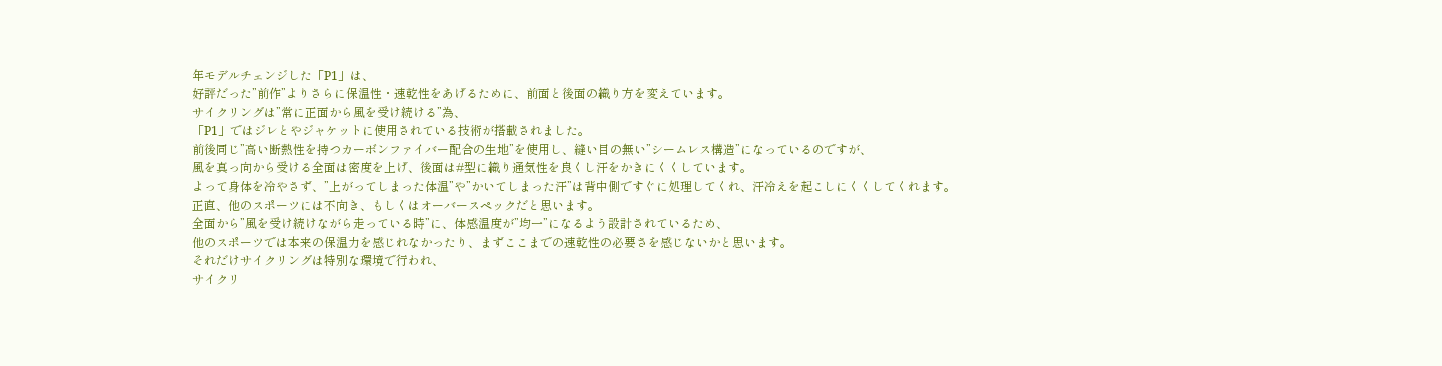年モデルチェンジした「P1」は、
好評だった”前作”よりさらに保温性・速乾性をあげるために、前面と後面の織り方を変えています。
サイクリングは”常に正面から風を受け続ける”為、
「P1」ではジレとやジャケットに使用されている技術が搭載されました。
前後同じ”高い断熱性を持つカーボンファイバー配合の生地”を使用し、縫い目の無い”シームレス構造”になっているのですが、
風を真っ向から受ける全面は密度を上げ、後面は#型に織り通気性を良くし汗をかきにくくしています。
よって身体を冷やさず、”上がってしまった体温”や”かいてしまった汗”は背中側ですぐに処理してくれ、汗冷えを起こしにくくしてくれます。
正直、他のスポーツには不向き、もしくはオーバースペックだと思います。
全面から”風を受け続けながら走っている時”に、体感温度が”均一”になるよう設計されているため、
他のスポーツでは本来の保温力を感じれなかったり、まずここまでの速乾性の必要さを感じないかと思います。
それだけサイクリングは特別な環境で行われ、
サイクリ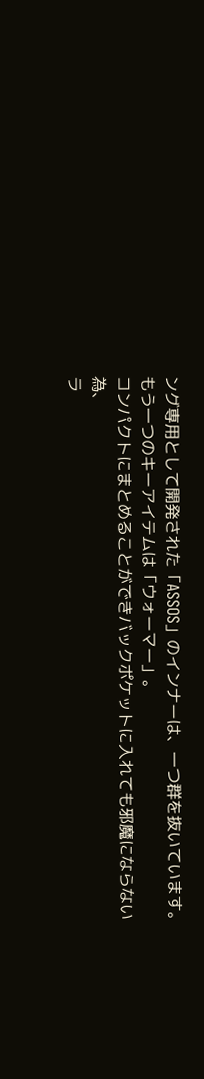ング専用として開発された「ASSOS」のインナーは、一つ群を抜いています。
もう一つのキーアイテムは「ウォーマー」。
コンパクトにまとめることができバックポケットに入れても邪魔にならない為、
ラ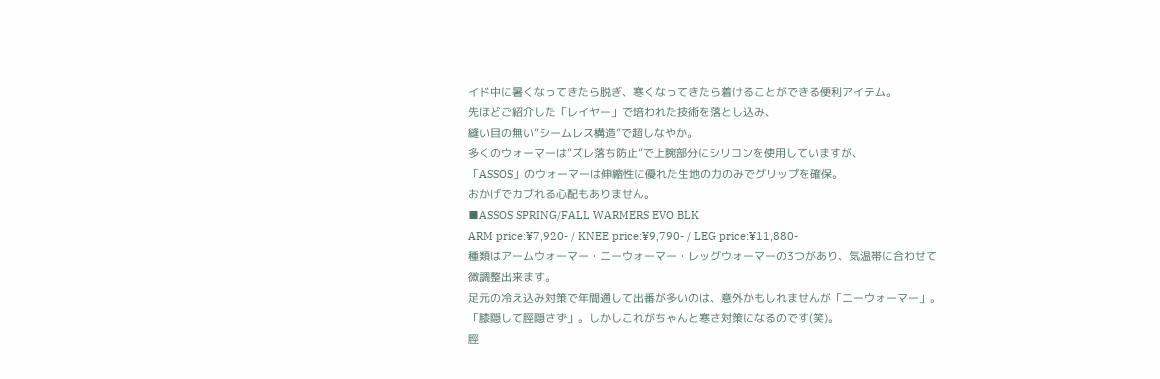イド中に暑くなってきたら脱ぎ、寒くなってきたら着けることができる便利アイテム。
先ほどご紹介した「レイヤー」で培われた技術を落とし込み、
縫い目の無い”シームレス構造”で超しなやか。
多くのウォーマーは”ズレ落ち防止”で上腕部分にシリコンを使用していますが、
「ASSOS」のウォーマーは伸縮性に優れた生地の力のみでグリップを確保。
おかげでカブれる心配もありません。
■ASSOS SPRING/FALL WARMERS EVO BLK
ARM price:¥7,920- / KNEE price:¥9,790- / LEG price:¥11,880-
種類はアームウォーマー・ニーウォーマー・レッグウォーマーの3つがあり、気温帯に合わせて微調整出来ます。
足元の冷え込み対策で年間通して出番が多いのは、意外かもしれませんが「ニーウォーマー」。
「膝隠して脛隠さず」。しかしこれがちゃんと寒さ対策になるのです(笑)。
脛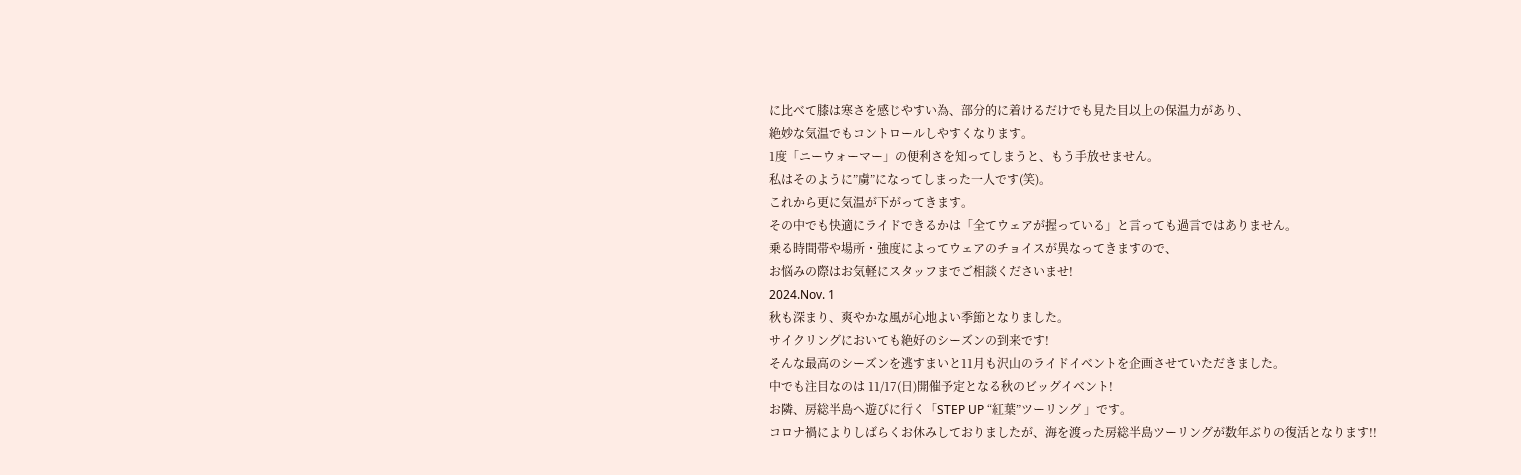に比べて膝は寒さを感じやすい為、部分的に着けるだけでも見た目以上の保温力があり、
絶妙な気温でもコントロールしやすくなります。
1度「ニーウォーマー」の便利さを知ってしまうと、もう手放せません。
私はそのように”虜”になってしまった一人です(笑)。
これから更に気温が下がってきます。
その中でも快適にライドできるかは「全てウェアが握っている」と言っても過言ではありません。
乗る時間帯や場所・強度によってウェアのチョイスが異なってきますので、
お悩みの際はお気軽にスタッフまでご相談くださいませ!
2024.Nov. 1
秋も深まり、爽やかな風が心地よい季節となりました。
サイクリングにおいても絶好のシーズンの到来です!
そんな最高のシーズンを逃すまいと11月も沢山のライドイベントを企画させていただきました。
中でも注目なのは 11/17(日)開催予定となる秋のビッグイベント!
お隣、房総半島へ遊びに行く「STEP UP “紅葉”ツーリング 」です。
コロナ禍によりしばらくお休みしておりましたが、海を渡った房総半島ツーリングが数年ぶりの復活となります!!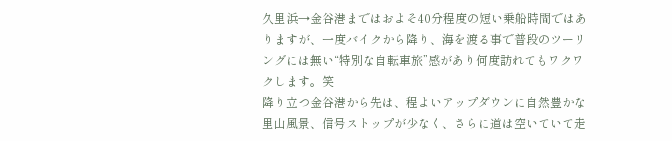久里浜→金谷港まではおよそ40分程度の短い乗船時間ではありますが、一度バイクから降り、海を渡る事で普段のツーリングには無い“特別な自転車旅”感があり何度訪れてもワクワクします。笑
降り立つ金谷港から先は、程よいアップダウンに自然豊かな里山風景、信号ストップが少なく、さらに道は空いていて走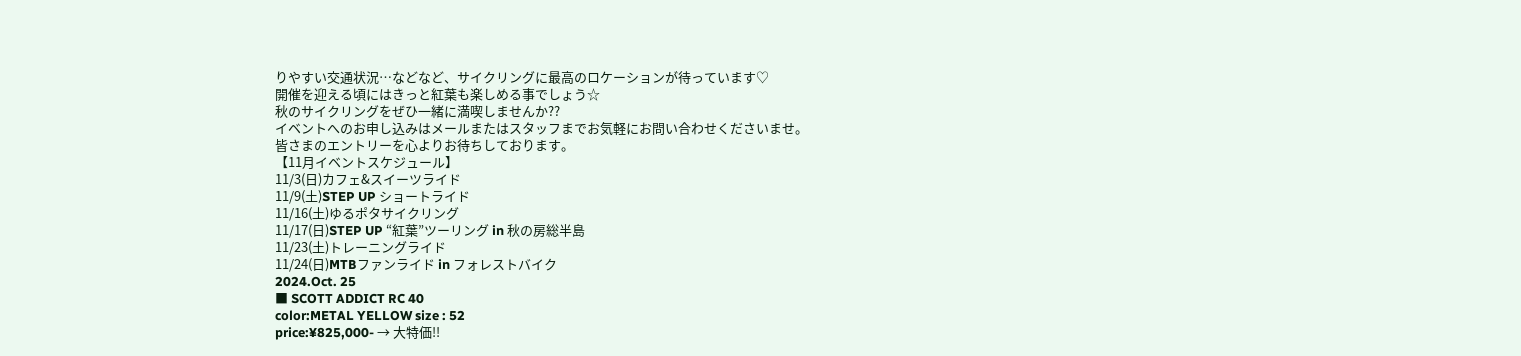りやすい交通状況…などなど、サイクリングに最高のロケーションが待っています♡
開催を迎える頃にはきっと紅葉も楽しめる事でしょう☆
秋のサイクリングをぜひ一緒に満喫しませんか??
イベントへのお申し込みはメールまたはスタッフまでお気軽にお問い合わせくださいませ。
皆さまのエントリーを心よりお待ちしております。
【11月イベントスケジュール】
11/3(日)カフェ&スイーツライド
11/9(土)STEP UP ショートライド
11/16(土)ゆるポタサイクリング
11/17(日)STEP UP “紅葉”ツーリング in 秋の房総半島
11/23(土)トレーニングライド
11/24(日)MTBファンライド in フォレストバイク
2024.Oct. 25
■ SCOTT ADDICT RC 40
color:METAL YELLOW size : 52
price:¥825,000- → 大特価!!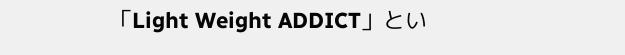「Light Weight ADDICT」とい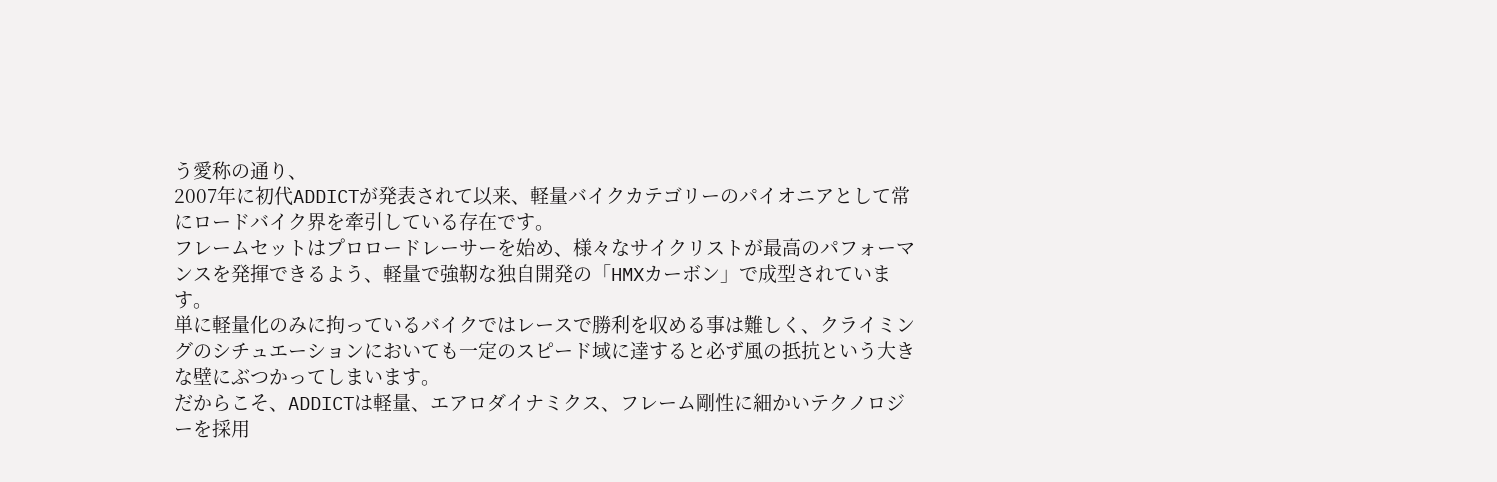う愛称の通り、
2007年に初代ADDICTが発表されて以来、軽量バイクカテゴリーのパイオニアとして常にロードバイク界を牽引している存在です。
フレームセットはプロロードレーサーを始め、様々なサイクリストが最高のパフォーマンスを発揮できるよう、軽量で強靭な独自開発の「HMXカーボン」で成型されています。
単に軽量化のみに拘っているバイクではレースで勝利を収める事は難しく、クライミングのシチュエーションにおいても一定のスピード域に達すると必ず風の抵抗という大きな壁にぶつかってしまいます。
だからこそ、ADDICTは軽量、エアロダイナミクス、フレーム剛性に細かいテクノロジーを採用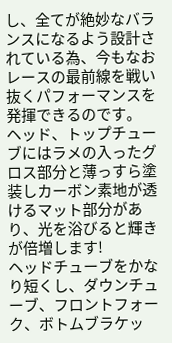し、全てが絶妙なバランスになるよう設計されている為、今もなおレースの最前線を戦い抜くパフォーマンスを発揮できるのです。
ヘッド、トップチューブにはラメの入ったグロス部分と薄っすら塗装しカーボン素地が透けるマット部分があり、光を浴びると輝きが倍増します!
ヘッドチューブをかなり短くし、ダウンチューブ、フロントフォーク、ボトムブラケッ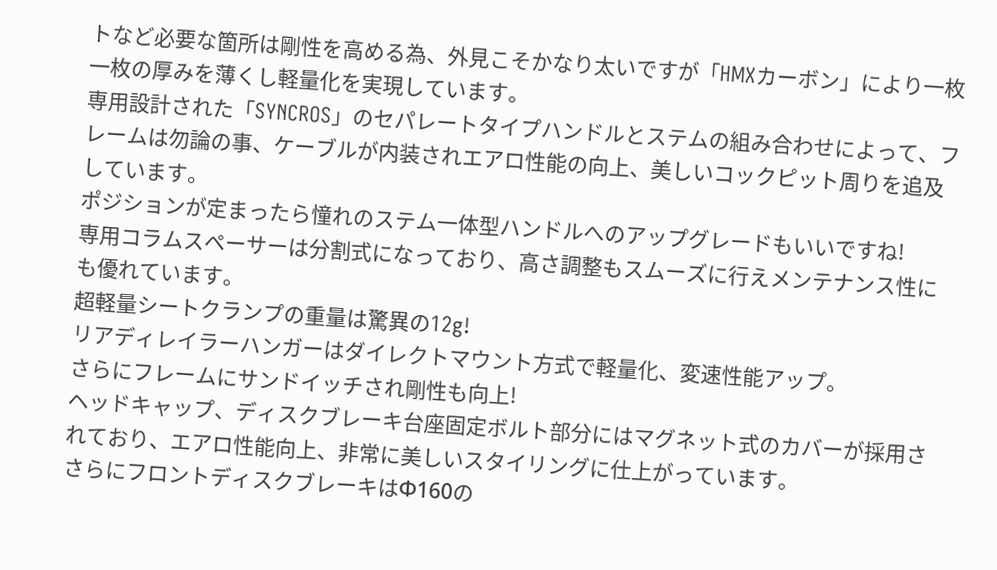トなど必要な箇所は剛性を高める為、外見こそかなり太いですが「HMXカーボン」により一枚一枚の厚みを薄くし軽量化を実現しています。
専用設計された「SYNCROS」のセパレートタイプハンドルとステムの組み合わせによって、フレームは勿論の事、ケーブルが内装されエアロ性能の向上、美しいコックピット周りを追及しています。
ポジションが定まったら憧れのステム一体型ハンドルへのアップグレードもいいですね!
専用コラムスペーサーは分割式になっており、高さ調整もスムーズに行えメンテナンス性にも優れています。
超軽量シートクランプの重量は驚異の12g!
リアディレイラーハンガーはダイレクトマウント方式で軽量化、変速性能アップ。
さらにフレームにサンドイッチされ剛性も向上!
ヘッドキャップ、ディスクブレーキ台座固定ボルト部分にはマグネット式のカバーが採用されており、エアロ性能向上、非常に美しいスタイリングに仕上がっています。
さらにフロントディスクブレーキはΦ160の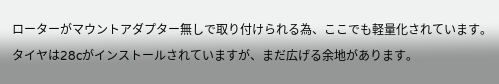ローターがマウントアダプター無しで取り付けられる為、ここでも軽量化されています。
タイヤは28cがインストールされていますが、まだ広げる余地があります。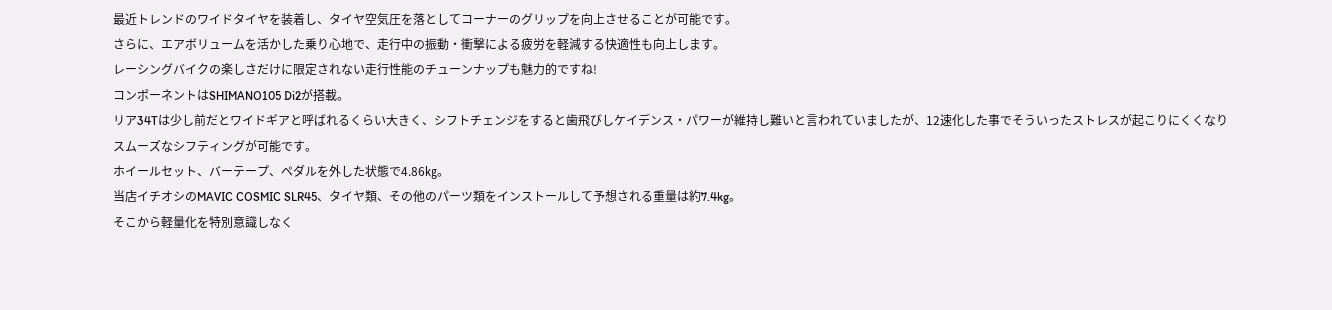最近トレンドのワイドタイヤを装着し、タイヤ空気圧を落としてコーナーのグリップを向上させることが可能です。
さらに、エアボリュームを活かした乗り心地で、走行中の振動・衝撃による疲労を軽減する快適性も向上します。
レーシングバイクの楽しさだけに限定されない走行性能のチューンナップも魅力的ですね!
コンポーネントはSHIMANO105 Di2が搭載。
リア34Tは少し前だとワイドギアと呼ばれるくらい大きく、シフトチェンジをすると歯飛びしケイデンス・パワーが維持し難いと言われていましたが、12速化した事でそういったストレスが起こりにくくなりスムーズなシフティングが可能です。
ホイールセット、バーテープ、ペダルを外した状態で4.86㎏。
当店イチオシのMAVIC COSMIC SLR45、タイヤ類、その他のパーツ類をインストールして予想される重量は約7.4kg。
そこから軽量化を特別意識しなく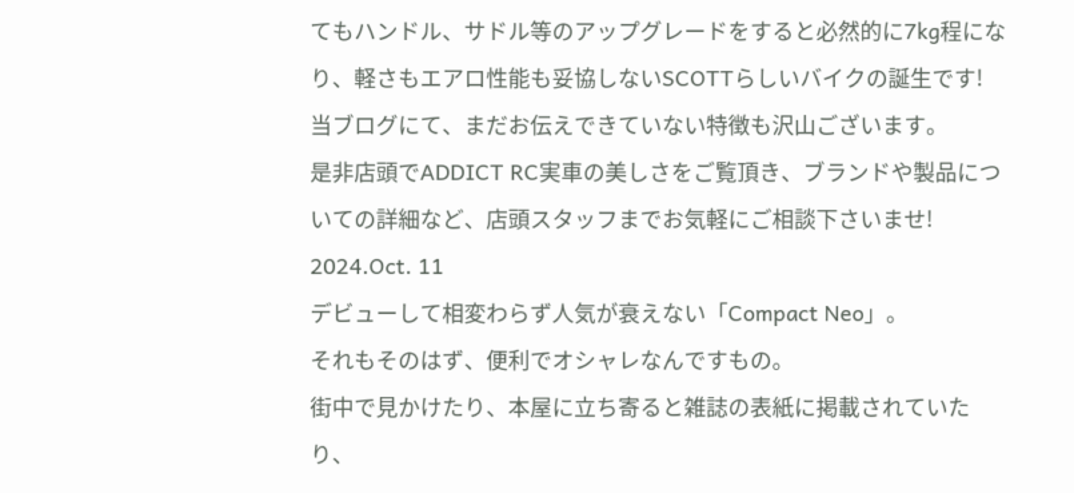てもハンドル、サドル等のアップグレードをすると必然的に7kg程になり、軽さもエアロ性能も妥協しないSCOTTらしいバイクの誕生です!
当ブログにて、まだお伝えできていない特徴も沢山ございます。
是非店頭でADDICT RC実車の美しさをご覧頂き、ブランドや製品についての詳細など、店頭スタッフまでお気軽にご相談下さいませ!
2024.Oct. 11
デビューして相変わらず人気が衰えない「Compact Neo」。
それもそのはず、便利でオシャレなんですもの。
街中で見かけたり、本屋に立ち寄ると雑誌の表紙に掲載されていたり、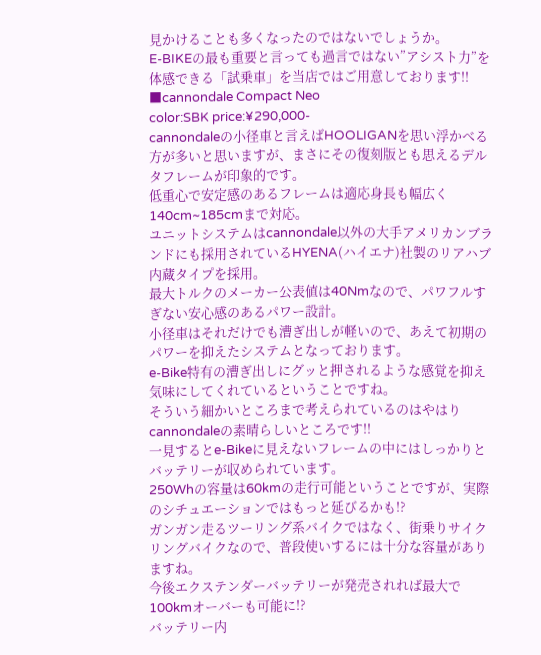見かけることも多くなったのではないでしょうか。
E-BIKEの最も重要と言っても過言ではない”アシスト力”を体感できる「試乗車」を当店ではご用意しております!!
■cannondale Compact Neo
color:SBK price:¥290,000-
cannondaleの小径車と言えばHOOLIGANを思い浮かべる方が多いと思いますが、まさにその復刻版とも思えるデルタフレームが印象的です。
低重心で安定感のあるフレームは適応身長も幅広く140cm~185cmまで対応。
ユニットシステムはcannondale以外の大手アメリカンブランドにも採用されているHYENA(ハイエナ)社製のリアハブ内蔵タイプを採用。
最大トルクのメーカー公表値は40Nmなので、パワフルすぎない安心感のあるパワー設計。
小径車はそれだけでも漕ぎ出しが軽いので、あえて初期のパワーを抑えたシステムとなっております。
e-Bike特有の漕ぎ出しにグッと押されるような感覚を抑え気味にしてくれているということですね。
そういう細かいところまで考えられているのはやはりcannondaleの素晴らしいところです!!
一見するとe-Bikeに見えないフレームの中にはしっかりとバッテリーが収められています。
250Whの容量は60kmの走行可能ということですが、実際のシチュエーションではもっと延びるかも!?
ガンガン走るツーリング系バイクではなく、街乗りサイクリングバイクなので、普段使いするには十分な容量がありますね。
今後エクステンダーバッテリーが発売されれば最大で100kmオーバーも可能に!?
バッテリー内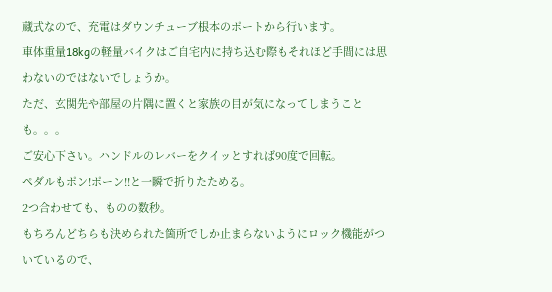蔵式なので、充電はダウンチューブ根本のポートから行います。
車体重量18kgの軽量バイクはご自宅内に持ち込む際もそれほど手間には思わないのではないでしょうか。
ただ、玄関先や部屋の片隅に置くと家族の目が気になってしまうことも。。。
ご安心下さい。ハンドルのレバーをクイッとすれば90度で回転。
ペダルもポン!ポーン!!と一瞬で折りたためる。
2つ合わせても、ものの数秒。
もちろんどちらも決められた箇所でしか止まらないようにロック機能がついているので、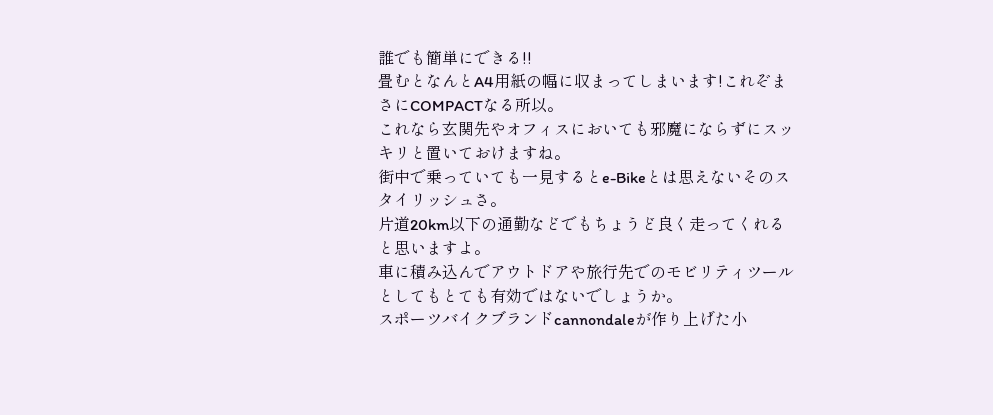誰でも簡単にできる!!
畳むとなんとA4用紙の幅に収まってしまいます!これぞまさにCOMPACTなる所以。
これなら玄関先やオフィスにおいても邪魔にならずにスッキリと置いておけますね。
街中で乗っていても一見するとe-Bikeとは思えないそのスタイリッシュさ。
片道20km以下の通勤などでもちょうど良く走ってくれると思いますよ。
車に積み込んでアウトドアや旅行先でのモビリティツールとしてもとても有効ではないでしょうか。
スポーツバイクブランドcannondaleが作り上げた小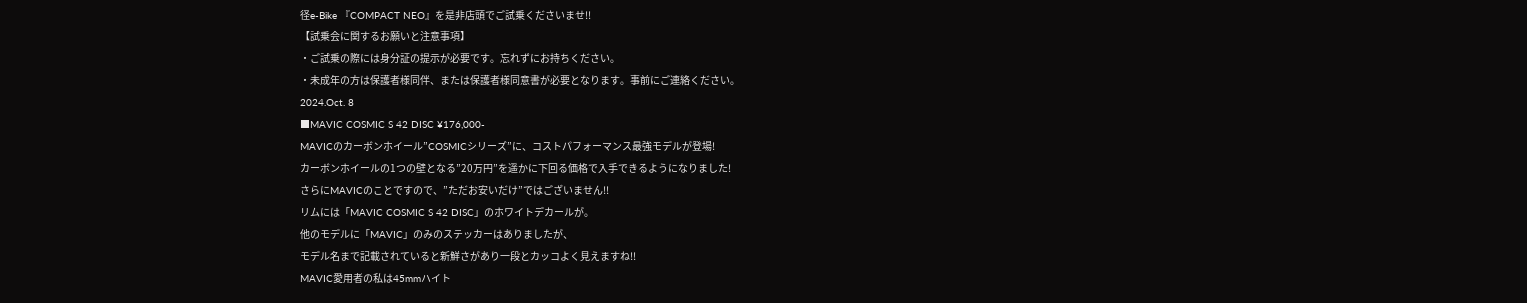径e-Bike 『COMPACT NEO』を是非店頭でご試乗くださいませ!!
【試乗会に関するお願いと注意事項】
・ご試乗の際には身分証の提示が必要です。忘れずにお持ちください。
・未成年の方は保護者様同伴、または保護者様同意書が必要となります。事前にご連絡ください。
2024.Oct. 8
■MAVIC COSMIC S 42 DISC ¥176,000‐
MAVICのカーボンホイール”COSMICシリーズ”に、コストパフォーマンス最強モデルが登場!
カーボンホイールの1つの壁となる”20万円”を遥かに下回る価格で入手できるようになりました!
さらにMAVICのことですので、”ただお安いだけ”ではございません!!
リムには「MAVIC COSMIC S 42 DISC」のホワイトデカールが。
他のモデルに「MAVIC」のみのステッカーはありましたが、
モデル名まで記載されていると新鮮さがあり一段とカッコよく見えますね!!
MAVIC愛用者の私は45mmハイト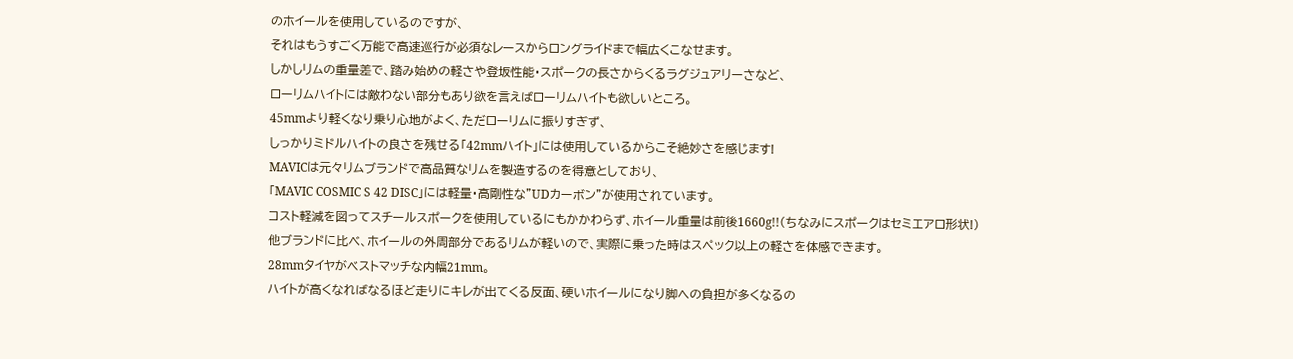のホイールを使用しているのですが、
それはもうすごく万能で高速巡行が必須なレースからロングライドまで幅広くこなせます。
しかしリムの重量差で、踏み始めの軽さや登坂性能・スポークの長さからくるラグジュアリーさなど、
ローリムハイトには敵わない部分もあり欲を言えばローリムハイトも欲しいところ。
45mmより軽くなり乗り心地がよく、ただローリムに振りすぎず、
しっかりミドルハイトの良さを残せる「42mmハイト」には使用しているからこそ絶妙さを感じます!
MAVICは元々リムブランドで高品質なリムを製造するのを得意としており、
「MAVIC COSMIC S 42 DISC」には軽量・高剛性な”UDカーボン”が使用されています。
コスト軽減を図ってスチールスポークを使用しているにもかかわらず、ホイール重量は前後1660g!!(ちなみにスポークはセミエアロ形状!)
他ブランドに比べ、ホイールの外周部分であるリムが軽いので、実際に乗った時はスペック以上の軽さを体感できます。
28mmタイヤがベストマッチな内幅21mm。
ハイトが高くなればなるほど走りにキレが出てくる反面、硬いホイールになり脚への負担が多くなるの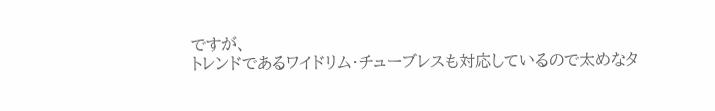ですが、
トレンドであるワイドリム・チューブレスも対応しているので太めなタ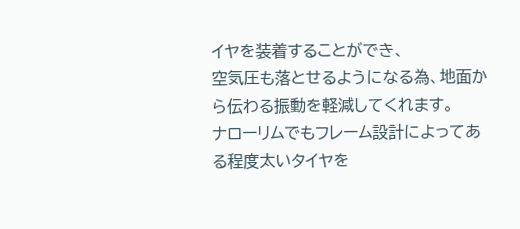イヤを装着することができ、
空気圧も落とせるようになる為、地面から伝わる振動を軽減してくれます。
ナローリムでもフレーム設計によってある程度太いタイヤを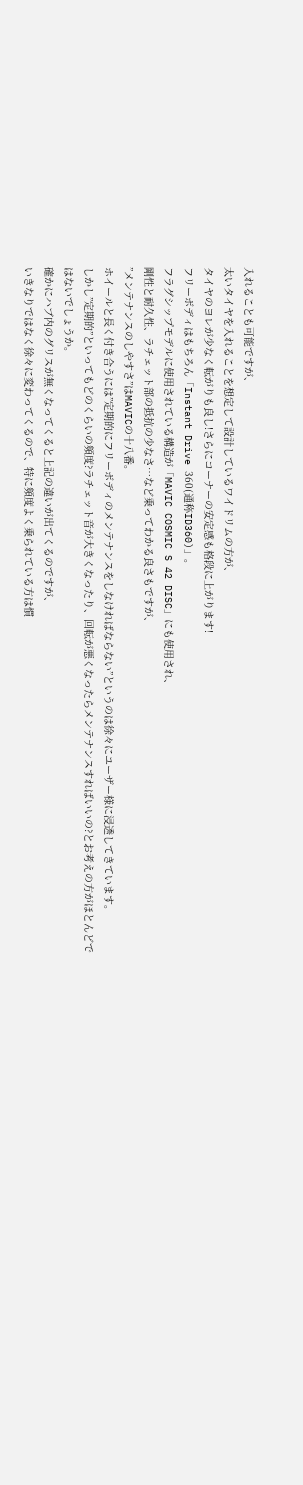入れることも可能ですが、
太いタイヤを入れることを想定して設計しているワイドリムの方が、
タイヤのヨレが少なく転がりも良し!さらにコーナーの安定感も格段に上がります!
フリーボディはもちろん「Instant Drive 360(通称ID360)」。
フラグシップモデルに使用されている構造が「MAVIC COSMIC S 42 DISC」にも使用され、
剛性と耐久性、ラチェット部の抵抗の少なさ…など乗ってわかる良さもですが、
”メンテナンスのしやすさ”はMAVICの十八番。
ホイールと長く付き合うには”定期的にフリーボディのメンテナンスをしなければならない”というのは徐々にユーザー様に浸透してきています。
しかし”定期的”といってもどのくらいの頻度?ラチェット音が大きくなったり、回転が悪くなったらメンテナンスすればいいの?とお考えの方がほとんどではないでしょうか。
確かにハブ内のグリスが無くなってくると上記の違いが出てくるのですが、
いきなりではなく徐々に変わってくるので、特に頻度よく乗られている方は慣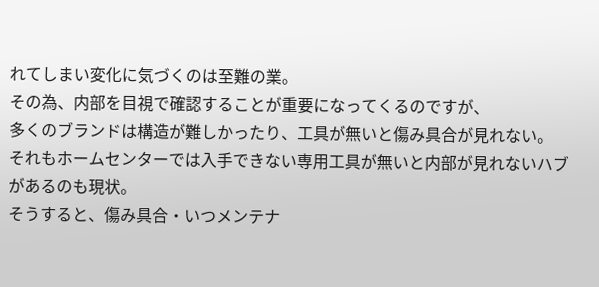れてしまい変化に気づくのは至難の業。
その為、内部を目視で確認することが重要になってくるのですが、
多くのブランドは構造が難しかったり、工具が無いと傷み具合が見れない。
それもホームセンターでは入手できない専用工具が無いと内部が見れないハブがあるのも現状。
そうすると、傷み具合・いつメンテナ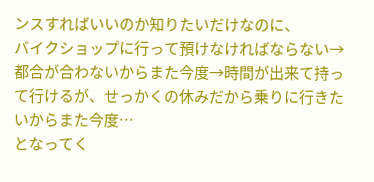ンスすればいいのか知りたいだけなのに、
バイクショップに行って預けなければならない→都合が合わないからまた今度→時間が出来て持って行けるが、せっかくの休みだから乗りに行きたいからまた今度…
となってく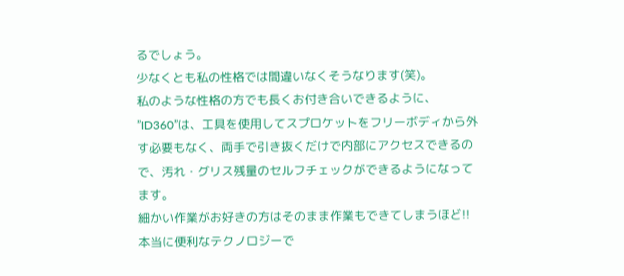るでしょう。
少なくとも私の性格では間違いなくそうなります(笑)。
私のような性格の方でも長くお付き合いできるように、
”ID360”は、工具を使用してスプロケットをフリーボディから外す必要もなく、両手で引き抜くだけで内部にアクセスできるので、汚れ・グリス残量のセルフチェックができるようになってます。
細かい作業がお好きの方はそのまま作業もできてしまうほど!!
本当に便利なテクノロジーで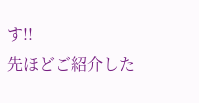す!!
先ほどご紹介した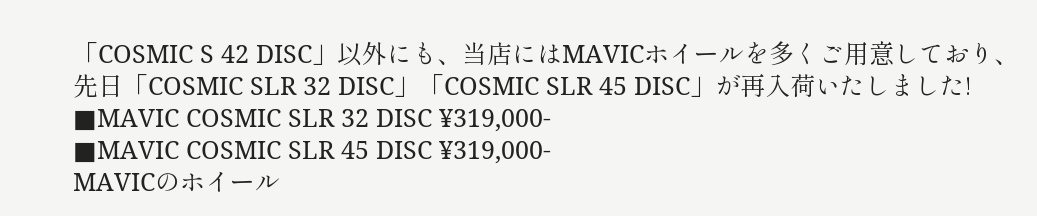「COSMIC S 42 DISC」以外にも、当店にはMAVICホイールを多くご用意しており、
先日「COSMIC SLR 32 DISC」「COSMIC SLR 45 DISC」が再入荷いたしました!
■MAVIC COSMIC SLR 32 DISC ¥319,000‐
■MAVIC COSMIC SLR 45 DISC ¥319,000‐
MAVICのホイール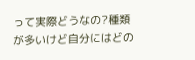って実際どうなの?種類が多いけど自分にはどの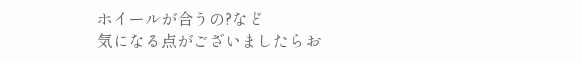ホイールが合うの?など
気になる点がございましたらお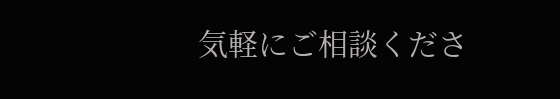気軽にご相談くださ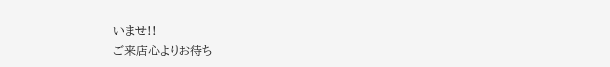いませ!!
ご来店心よりお待ち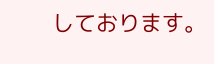しております。